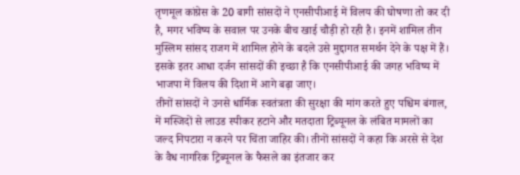तृणमूल कांग्रेस के 20 बागी सांसदों ने एनसीपीआई में विलय की घोषणा तो कर दी है, मगर भविष्य के सवाल पर उनके बीच खाई चौड़ी हो रही है। इनमें शामिल तीन मुस्लिम सांसद राजग में शामिल होने के बदले उसे मुद्दागत समर्थन देने के पक्ष में हैं। इसके इतर आधा दर्जन सांसदों की इच्छा है कि एनसीपीआई की जगह भविष्य में भाजपा में विलय की दिशा में आगे बढ़ा जाए।
तीनों सांसदों ने उनसे धार्मिक स्वतंत्रता की सुरक्षा की मांग करते हुए पश्चिम बंगाल, में मस्जिदों से लाउड स्पीकर हटाने और मतदाता ट्रिब्यूनल के लंबित मामलों का जल्द निपटारा न करने पर चिंता जाहिर की। तीनों सांसदों ने कहा कि अरसे से देश के वैध नागरिक ट्रिब्यूनल के फैसले का इंतजार कर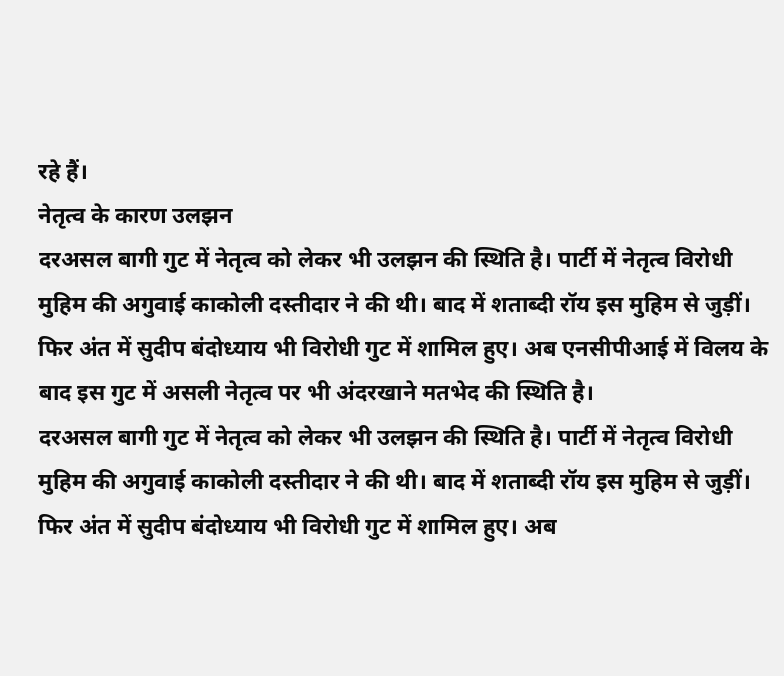रहे हैं।
नेतृत्व के कारण उलझन
दरअसल बागी गुट में नेतृत्व को लेकर भी उलझन की स्थिति है। पार्टी में नेतृत्व विरोधी मुहिम की अगुवाई काकोली दस्तीदार ने की थी। बाद में शताब्दी रॉय इस मुहिम से जुड़ीं। फिर अंत में सुदीप बंदोध्याय भी विरोधी गुट में शामिल हुए। अब एनसीपीआई में विलय के बाद इस गुट में असली नेतृत्व पर भी अंदरखाने मतभेद की स्थिति है।
दरअसल बागी गुट में नेतृत्व को लेकर भी उलझन की स्थिति है। पार्टी में नेतृत्व विरोधी मुहिम की अगुवाई काकोली दस्तीदार ने की थी। बाद में शताब्दी रॉय इस मुहिम से जुड़ीं। फिर अंत में सुदीप बंदोध्याय भी विरोधी गुट में शामिल हुए। अब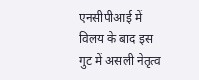एनसीपीआई में विलय के बाद इस गुट में असली नेतृत्व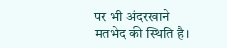पर भी अंदरखाने मतभेद की स्थिति है।